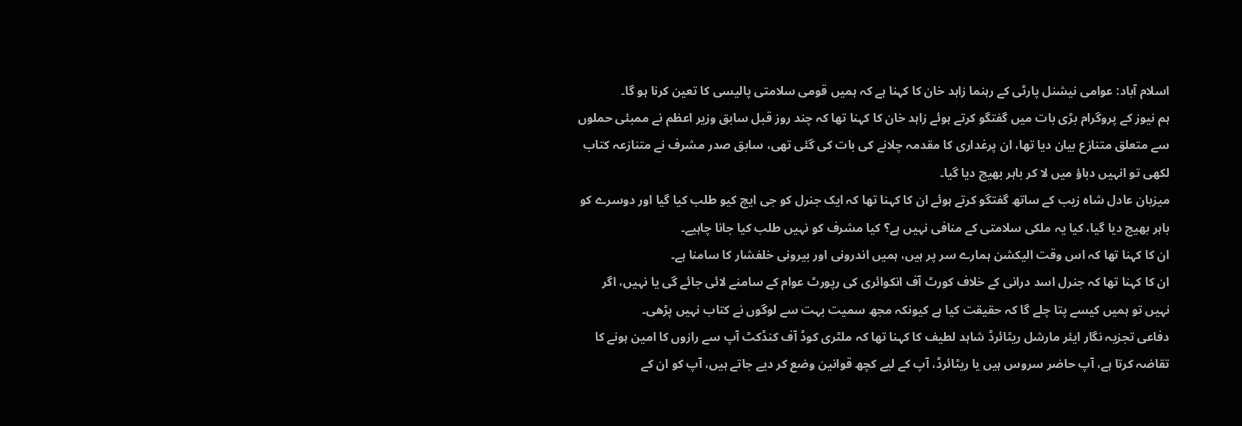اسلام آباد: عوامی نیشنل پارٹی کے رہنما زاہد خان کا کہنا ہے کہ ہمیں قومی سلامتی پالیسی کا تعین کرنا ہو گا۔
ہم نیوز کے پروگرام بڑی بات میں گفتگو کرتے ہوئے زاہد خان کا کہنا تھا کہ چند روز قبل سابق وزیر اعظم نے ممبئی حملوں سے متعلق متنازع بیان دیا تھا، ان پرغداری کا مقدمہ چلانے کی بات کی گئی تھی، سابق صدر مشرف نے متنازعہ کتاب لکھی تو انہیں دباؤ میں لا کر باہر بھیج دیا گیا۔
میزبان عادل شاہ زیب کے ساتھ گفتگو کرتے ہوئے ان کا کہنا تھا کہ ایک جنرل کو جی ایچ کیو طلب کیا گیا اور دوسرے کو باہر بھیج دیا گیا، کیا یہ ملکی سلامتی کے منافی نہیں ہے؟ کیا مشرف کو نہیں طلب کیا جانا چاہیے۔
ان کا کہنا تھا کہ اس وقت الیکشن ہمارے سر پر ہیں، ہمیں اندرونی اور بیرونی خلفشار کا سامنا ہے۔
ان کا کہنا تھا کہ جنرل اسد درانی کے خلاف کورٹ آف انکوائری کی رپورٹ عوام کے سامنے لائی جائے گی یا نہیں، اگر نہیں تو ہمیں کیسے پتا چلے گا کہ حقیقت کیا ہے کیونکہ مجھ سمیت بہت سے لوگوں نے کتاب نہیں پڑھی۔
دفاعی تجزیہ نگار ایئر مارشل ریٹائرڈ شاہد لطیف کا کہنا تھا کہ ملٹری کوڈ آف کنڈکٹ آپ سے رازوں کا امین ہونے کا تقاضہ کرتا ہے، آپ حاضر سروس ہیں یا ریٹائرڈ، آپ کے لیے کچھ قوانین وضع کر دیے جاتے ہیں، آپ کو ان کے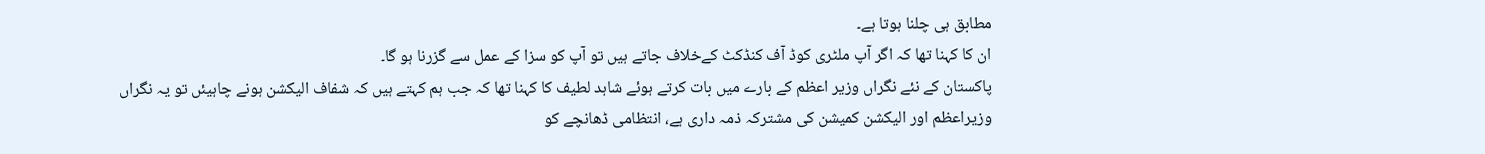مطابق ہی چلنا ہوتا ہے۔
ان کا کہنا تھا کہ اگر آپ ملٹری کوڈ آف کنڈکٹ کےخلاف جاتے ہیں تو آپ کو سزا کے عمل سے گزرنا ہو گا۔
پاکستان کے نئے نگراں وزیر اعظم کے بارے میں بات کرتے ہوئے شاہد لطیف کا کہنا تھا کہ جب ہم کہتے ہیں کہ شفاف الیکشن ہونے چاہیئں تو یہ نگراں وزیراعظم اور الیکشن کمیشن کی مشترکہ ذمہ داری ہے، انتظامی ڈھانچے کو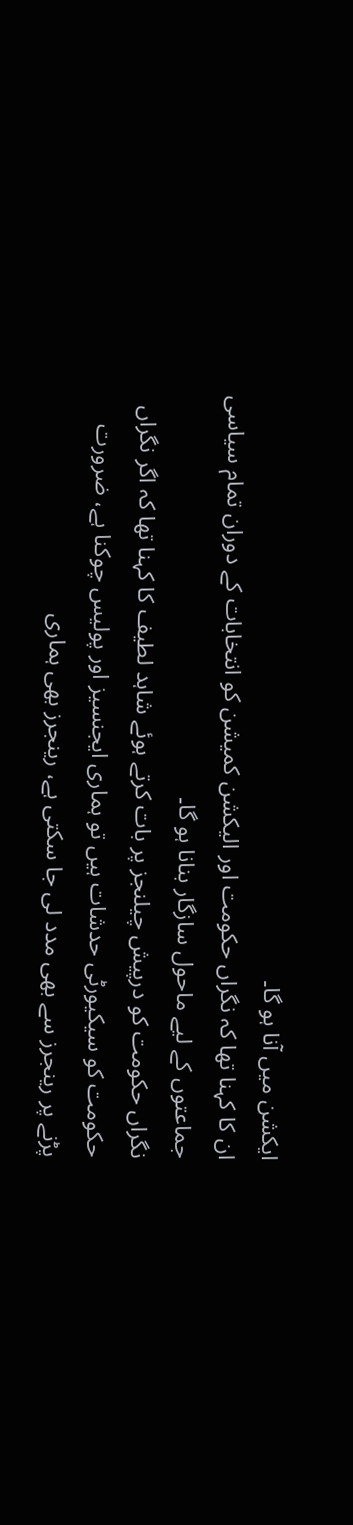ایکشن میں آنا ہو گا۔
ان کا کہنا تھا کہ نگراں حکومت اور الیکشن کمیشن کو انتخابات کے دوران تمام سیاسی جماعتوں کے لیے ماحول سازگار بنانا ہو گا۔
نگراں حکومت کو درپیش چیلنجز پر بات کرتے ہوئے شاہد لطیف کا کہنا تھا کہ اگر نگراں حکومت کو سیکیورٹی حدشات ہیں تو ہماری ایجنسیز اور پولیس چوکنا ہے، ضرورت پڑنے پر رینجرز سے بھی مدد لی جا سکتی ہے، رینجرز بھی ہماری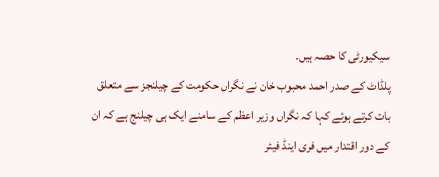سیکیورٹی کا حصہ ہیں۔
پلڈاٹ کے صدر احمد محبوب خان نے نگراں حکومت کے چیلنجز سے متعلق بات کرتے ہوئے کہا کہ نگراں وزیر اعظم کے سامنے ایک ہی چیلنج ہے کہ ان کے دور اقتدار میں فری اینڈ فیئر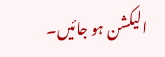الیکشن ہو جائیں۔